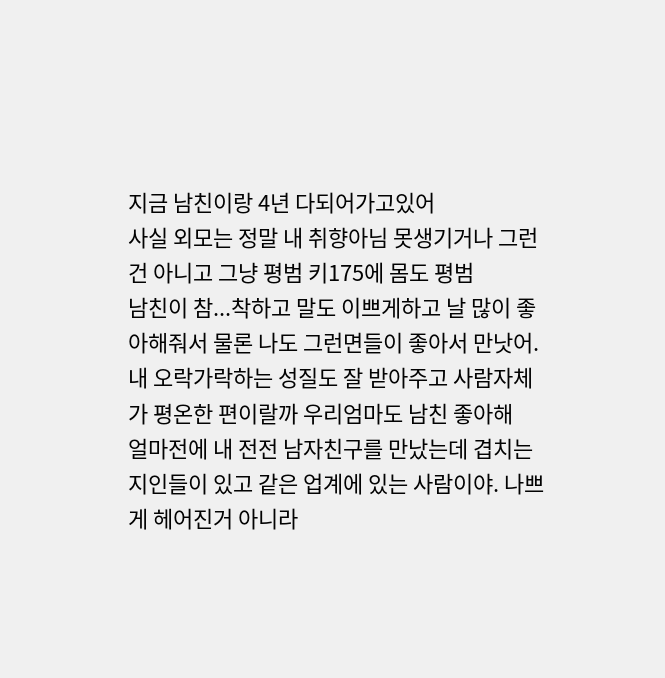지금 남친이랑 4년 다되어가고있어
사실 외모는 정말 내 취향아님 못생기거나 그런건 아니고 그냥 평범 키175에 몸도 평범
남친이 참...착하고 말도 이쁘게하고 날 많이 좋아해줘서 물론 나도 그런면들이 좋아서 만낫어. 내 오락가락하는 성질도 잘 받아주고 사람자체가 평온한 편이랄까 우리엄마도 남친 좋아해
얼마전에 내 전전 남자친구를 만났는데 겹치는 지인들이 있고 같은 업계에 있는 사람이야. 나쁘게 헤어진거 아니라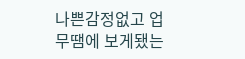나쁜감정없고 업무땜에 보게됐는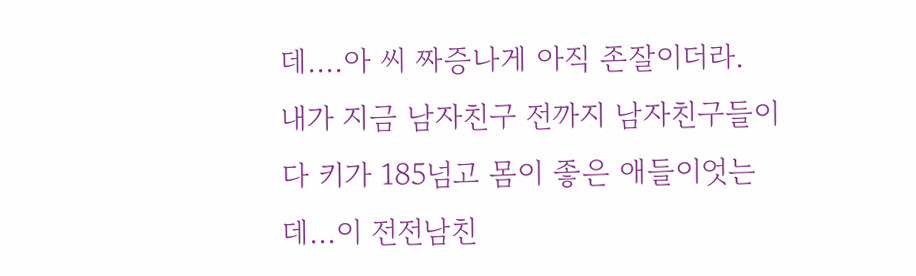데....아 씨 짜증나게 아직 존잘이더라.
내가 지금 남자친구 전까지 남자친구들이 다 키가 185넘고 몸이 좋은 애들이엇는데...이 전전남친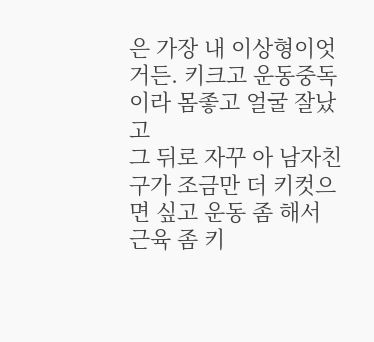은 가장 내 이상형이엇거든. 키크고 운동중독이라 몸좋고 얼굴 잘났고
그 뒤로 자꾸 아 남자친구가 조금만 더 키컷으면 싶고 운동 좀 해서 근육 좀 키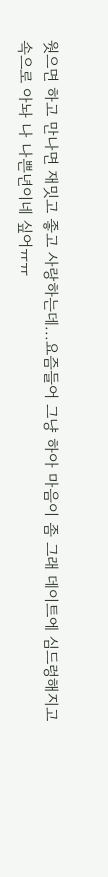웟으면 하고 만나면 재밋고 좋고 사랑하는데...요즘들어 그냥 하아 마음이 좀 그래 데이트에 심드렁해지고
속으로 아놔 나 나쁜년이네 싶어ㅠㅠ